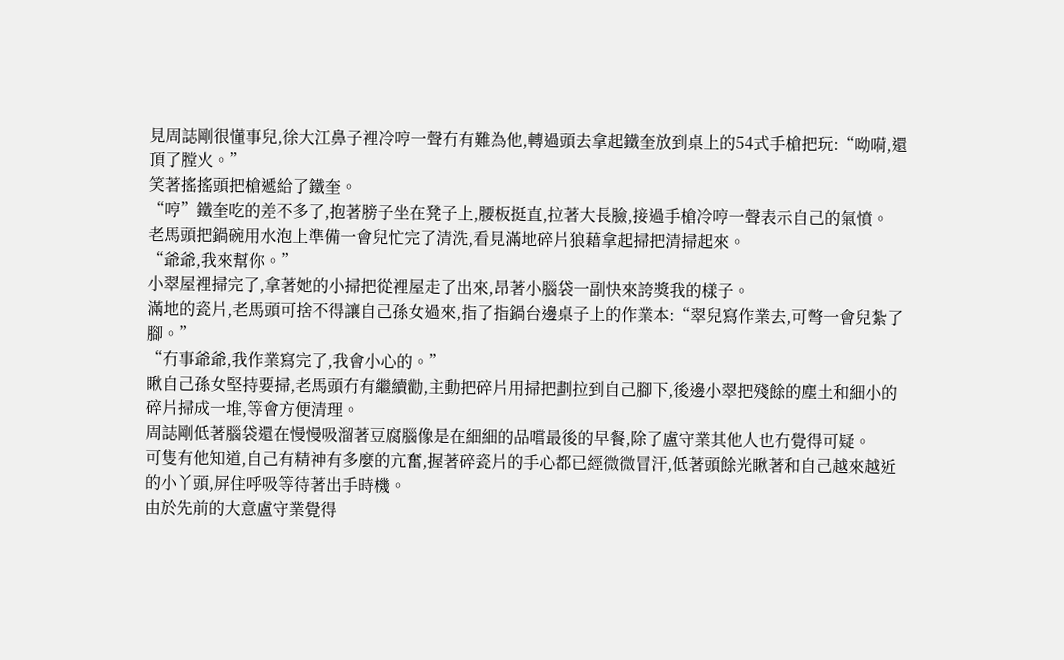見周誌剛很懂事兒,徐大江鼻子裡冷哼一聲冇有難為他,轉過頭去拿起鐵奎放到桌上的54式手槍把玩:“呦嗬,還頂了膛火。”
笑著搖搖頭把槍遞給了鐵奎。
“哼”鐵奎吃的差不多了,抱著膀子坐在凳子上,腰板挺直,拉著大長臉,接過手槍冷哼一聲表示自己的氣憤。
老馬頭把鍋碗用水泡上準備一會兒忙完了清洗,看見滿地碎片狼藉拿起掃把清掃起來。
“爺爺,我來幫你。”
小翠屋裡掃完了,拿著她的小掃把從裡屋走了出來,昂著小腦袋一副快來誇獎我的樣子。
滿地的瓷片,老馬頭可捨不得讓自己孫女過來,指了指鍋台邊桌子上的作業本:“翠兒寫作業去,可彆一會兒紮了腳。”
“冇事爺爺,我作業寫完了,我會小心的。”
瞅自己孫女堅持要掃,老馬頭冇有繼續勸,主動把碎片用掃把劃拉到自己腳下,後邊小翠把殘餘的塵土和細小的碎片掃成一堆,等會方便清理。
周誌剛低著腦袋還在慢慢吸溜著豆腐腦像是在細細的品嚐最後的早餐,除了盧守業其他人也冇覺得可疑。
可隻有他知道,自己有精神有多麼的亢奮,握著碎瓷片的手心都已經微微冒汗,低著頭餘光瞅著和自己越來越近的小丫頭,屏住呼吸等待著出手時機。
由於先前的大意盧守業覺得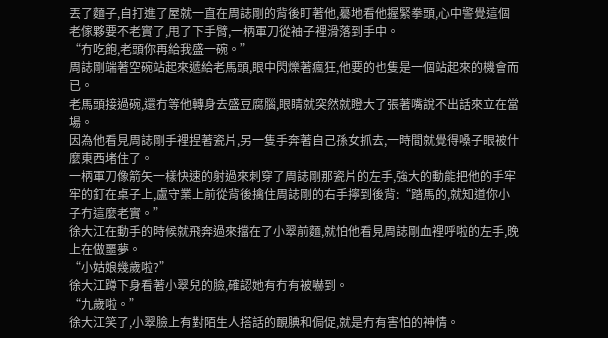丟了麵子,自打進了屋就一直在周誌剛的背後盯著他,驀地看他握緊拳頭,心中警覺這個老傢夥要不老實了,甩了下手臂,一柄軍刀從袖子裡滑落到手中。
“冇吃飽,老頭你再給我盛一碗。”
周誌剛端著空碗站起來遞給老馬頭,眼中閃爍著瘋狂,他要的也隻是一個站起來的機會而已。
老馬頭接過碗,還冇等他轉身去盛豆腐腦,眼睛就突然就瞪大了張著嘴說不出話來立在當場。
因為他看見周誌剛手裡捏著瓷片,另一隻手奔著自己孫女抓去,一時間就覺得嗓子眼被什麼東西堵住了。
一柄軍刀像箭矢一樣快速的射過來刺穿了周誌剛那瓷片的左手,強大的動能把他的手牢牢的釘在桌子上,盧守業上前從背後擒住周誌剛的右手擰到後背:“踏馬的,就知道你小子冇這麼老實。”
徐大江在動手的時候就飛奔過來擋在了小翠前麵,就怕他看見周誌剛血裡呼啦的左手,晚上在做噩夢。
“小姑娘幾歲啦?”
徐大江蹲下身看著小翠兒的臉,確認她有冇有被嚇到。
“九歲啦。”
徐大江笑了,小翠臉上有對陌生人搭話的靦腆和侷促,就是冇有害怕的神情。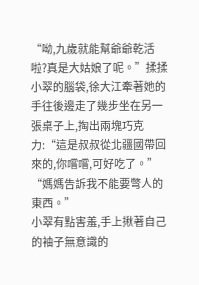“呦,九歲就能幫爺爺乾活啦?真是大姑娘了呢。”揉揉小翠的腦袋,徐大江牽著她的手往後邊走了幾步坐在另一張桌子上,掏出兩塊巧克力:“這是叔叔從北疆國帶回來的,你嚐嚐,可好吃了。”
“媽媽告訴我不能要彆人的東西。”
小翠有點害羞,手上揪著自己的袖子無意識的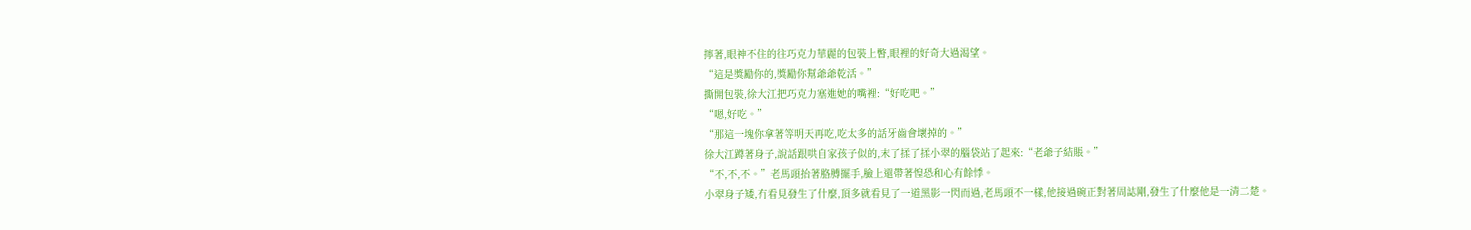擰著,眼神不住的往巧克力華麗的包裝上瞥,眼裡的好奇大過渴望。
“這是獎勵你的,獎勵你幫爺爺乾活。”
撕開包裝,徐大江把巧克力塞進她的嘴裡:“好吃吧。”
“嗯,好吃。”
“那這一塊你拿著等明天再吃,吃太多的話牙齒會壞掉的。”
徐大江蹲著身子,說話跟哄自家孩子似的,末了揉了揉小翠的腦袋站了起來:“老爺子結賬。”
“不,不,不。”老馬頭抬著胳膊擺手,臉上還帶著惶恐和心有餘悸。
小翠身子矮,冇看見發生了什麼,頂多就看見了一道黑影一閃而過,老馬頭不一樣,他接過碗正對著周誌剛,發生了什麼他是一清二楚。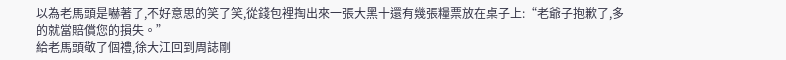以為老馬頭是嚇著了,不好意思的笑了笑,從錢包裡掏出來一張大黑十還有幾張糧票放在桌子上:“老爺子抱歉了,多的就當賠償您的損失。”
給老馬頭敬了個禮,徐大江回到周誌剛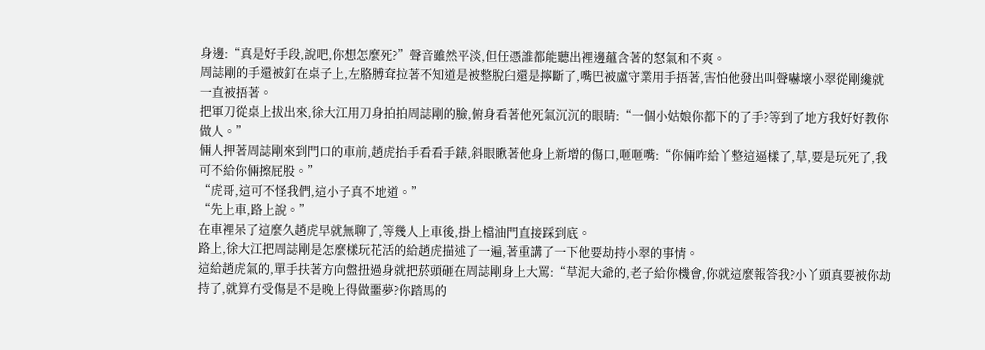身邊:“真是好手段,說吧,你想怎麼死?”聲音雖然平淡,但任憑誰都能聽出裡邊蘊含著的怒氣和不爽。
周誌剛的手還被釘在桌子上,左胳膊耷拉著不知道是被整脫臼還是擰斷了,嘴巴被盧守業用手捂著,害怕他發出叫聲嚇壞小翠從剛纔就一直被捂著。
把軍刀從桌上拔出來,徐大江用刀身拍拍周誌剛的臉,俯身看著他死氣沉沉的眼睛:“一個小姑娘你都下的了手?等到了地方我好好教你做人。”
倆人押著周誌剛來到門口的車前,趙虎抬手看看手錶,斜眼瞅著他身上新增的傷口,咂咂嘴:“你倆咋給丫整這逼樣了,草,要是玩死了,我可不給你倆擦屁股。”
“虎哥,這可不怪我們,這小子真不地道。”
“先上車,路上說。”
在車裡呆了這麼久趙虎早就無聊了,等幾人上車後,掛上檔油門直接踩到底。
路上,徐大江把周誌剛是怎麼樣玩花活的給趙虎描述了一遍,著重講了一下他要劫持小翠的事情。
這給趙虎氣的,單手扶著方向盤扭過身就把菸頭砸在周誌剛身上大罵:“草泥大爺的,老子給你機會,你就這麼報答我?小丫頭真要被你劫持了,就算冇受傷是不是晚上得做噩夢?你踏馬的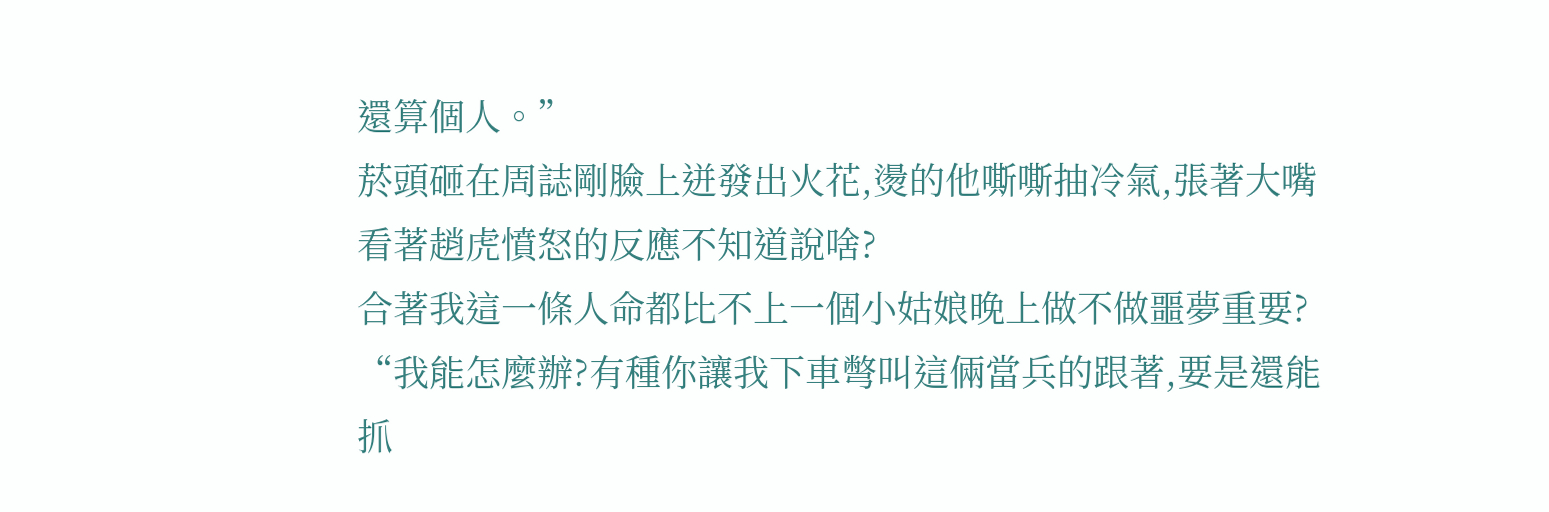還算個人。”
菸頭砸在周誌剛臉上迸發出火花,燙的他嘶嘶抽冷氣,張著大嘴看著趙虎憤怒的反應不知道說啥?
合著我這一條人命都比不上一個小姑娘晚上做不做噩夢重要?
“我能怎麼辦?有種你讓我下車彆叫這倆當兵的跟著,要是還能抓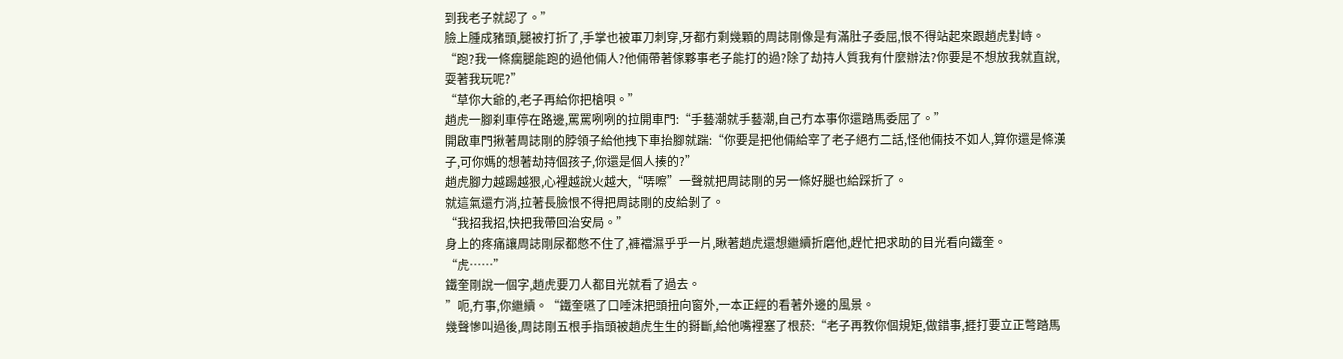到我老子就認了。”
臉上腫成豬頭,腿被打折了,手掌也被軍刀刺穿,牙都冇剩幾顆的周誌剛像是有滿肚子委屈,恨不得站起來跟趙虎對峙。
“跑?我一條瘸腿能跑的過他倆人?他倆帶著傢夥事老子能打的過?除了劫持人質我有什麼辦法?你要是不想放我就直說,耍著我玩呢?”
“草你大爺的,老子再給你把槍唄。”
趙虎一腳刹車停在路邊,罵罵咧咧的拉開車門:“手藝潮就手藝潮,自己冇本事你還踏馬委屈了。”
開啟車門揪著周誌剛的脖領子給他拽下車抬腳就踹:“你要是把他倆給宰了老子絕冇二話,怪他倆技不如人,算你還是條漢子,可你媽的想著劫持個孩子,你還是個人揍的?”
趙虎腳力越踢越狠,心裡越說火越大,“哢嚓”一聲就把周誌剛的另一條好腿也給踩折了。
就這氣還冇消,拉著長臉恨不得把周誌剛的皮給剝了。
“我招我招,快把我帶回治安局。”
身上的疼痛讓周誌剛尿都憋不住了,褲襠濕乎乎一片,瞅著趙虎還想繼續折磨他,趕忙把求助的目光看向鐵奎。
“虎……”
鐵奎剛說一個字,趙虎要刀人都目光就看了過去。
”呃,冇事,你繼續。“鐵奎嚥了口唾沫把頭扭向窗外,一本正經的看著外邊的風景。
幾聲慘叫過後,周誌剛五根手指頭被趙虎生生的掰斷,給他嘴裡塞了根菸:“老子再教你個規矩,做錯事,捱打要立正彆踏馬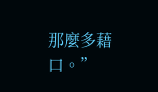那麼多藉口。”